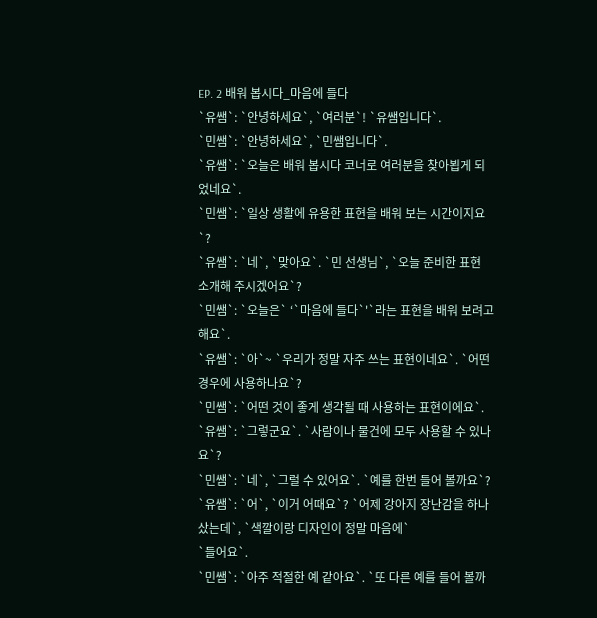EP. 2 배워 봅시다_마음에 들다
`유쌤`: `안녕하세요`, `여러분`! `유쌤입니다`.
`민쌤`: `안녕하세요`, `민쌤입니다`.
`유쌤`: `오늘은 배워 봅시다 코너로 여러분을 찾아뵙게 되었네요`.
`민쌤`: `일상 생활에 유용한 표현을 배워 보는 시간이지요`?
`유쌤`: `네`, `맞아요`. `민 선생님`, `오늘 준비한 표현 소개해 주시겠어요`?
`민쌤`: `오늘은` ‘`마음에 들다`'`라는 표현을 배워 보려고 해요`.
`유쌤`: `아`~ `우리가 정말 자주 쓰는 표현이네요`. `어떤 경우에 사용하나요`?
`민쌤`: `어떤 것이 좋게 생각될 때 사용하는 표현이에요`.
`유쌤`: `그렇군요`. `사람이나 물건에 모두 사용할 수 있나요`?
`민쌤`: `네`, `그럴 수 있어요`. `예를 한번 들어 볼까요`?
`유쌤`: `어`, `이거 어때요`? `어제 강아지 장난감을 하나 샀는데`, `색깔이랑 디자인이 정말 마음에`
`들어요`.
`민쌤`: `아주 적절한 예 같아요`. `또 다른 예를 들어 볼까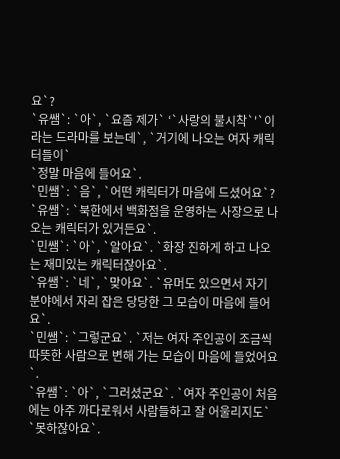요`?
`유쌤`: `아`, `요즘 제가` ‘`사랑의 불시착`'`이라는 드라마를 보는데`, `거기에 나오는 여자 캐릭터들이`
`정말 마음에 들어요`.
`민쌤`: `음`, `어떤 캐릭터가 마음에 드셨어요`?
`유쌤`: `북한에서 백화점을 운영하는 사장으로 나오는 캐릭터가 있거든요`.
`민쌤`: `아`, `알아요`. `화장 진하게 하고 나오는 재미있는 캐릭터잖아요`.
`유쌤`: `네`, `맞아요`. `유머도 있으면서 자기 분야에서 자리 잡은 당당한 그 모습이 마음에 들어요`.
`민쌤`: `그렇군요`. `저는 여자 주인공이 조금씩 따뜻한 사람으로 변해 가는 모습이 마음에 들었어요`.
`유쌤`: `아`, `그러셨군요`. `여자 주인공이 처음에는 아주 까다로워서 사람들하고 잘 어울리지도`
`못하잖아요`.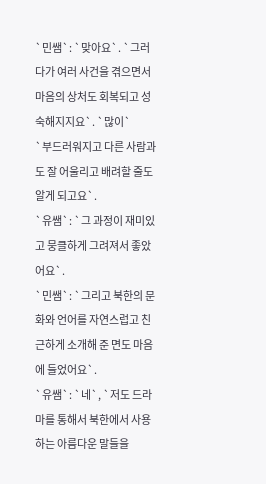`민쌤`: `맞아요`. `그러다가 여러 사건을 겪으면서 마음의 상처도 회복되고 성숙해지지요`. `많이`
`부드러워지고 다른 사람과도 잘 어울리고 배려할 줄도 알게 되고요`.
`유쌤`: `그 과정이 재미있고 뭉클하게 그려져서 좋았어요`.
`민쌤`: `그리고 북한의 문화와 언어를 자연스럽고 친근하게 소개해 준 면도 마음에 들었어요`.
`유쌤`: `네`, `저도 드라마를 통해서 북한에서 사용하는 아름다운 말들을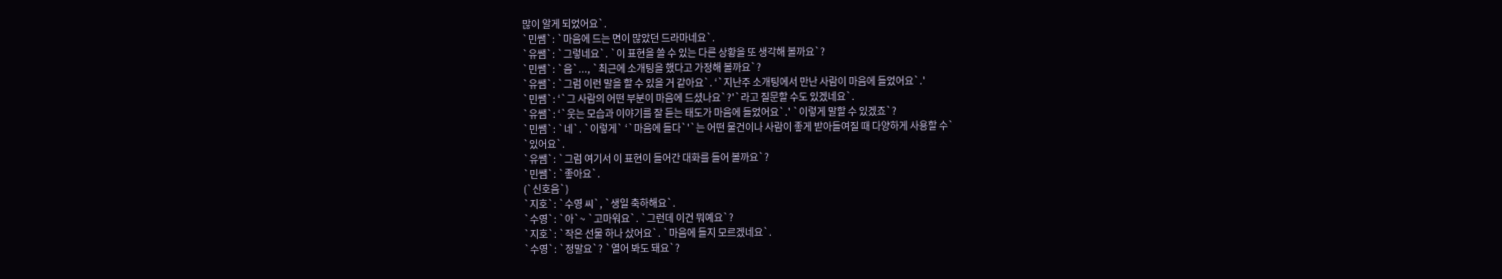많이 알게 되었어요`.
`민쌤`: `마음에 드는 면이 많았던 드라마네요`.
`유쌤`: `그렇네요`. `이 표현을 쓸 수 있는 다른 상황을 또 생각해 볼까요`?
`민쌤`: `음`..., `최근에 소개팅을 했다고 가정해 볼까요`?
`유쌤`: `그럼 이런 말을 할 수 있을 거 같아요`. ‘`지난주 소개팅에서 만난 사람이 마음에 들었어요`.'
`민쌤`: ‘`그 사람의 어떤 부분이 마음에 드셨나요`?'`라고 질문할 수도 있겠네요`.
`유쌤`: ‘`웃는 모습과 이야기를 잘 듣는 태도가 마음에 들었어요`.' `이렇게 말할 수 있겠죠`?
`민쌤`: `네`. `이렇게` ‘`마음에 들다`'`는 어떤 물건이나 사람이 좋게 받아들여질 때 다양하게 사용할 수`
`있어요`.
`유쌤`: `그럼 여기서 이 표현이 들어간 대화를 들어 볼까요`?
`민쌤`: `좋아요`.
(`신호음`)
`지호`: `수영 씨`, `생일 축하해요`.
`수영`: `아`~ `고마워요`. `그런데 이건 뭐예요`?
`지호`: `작은 선물 하나 샀어요`. `마음에 들지 모르겠네요`.
`수영`: `정말요`? `열어 봐도 돼요`?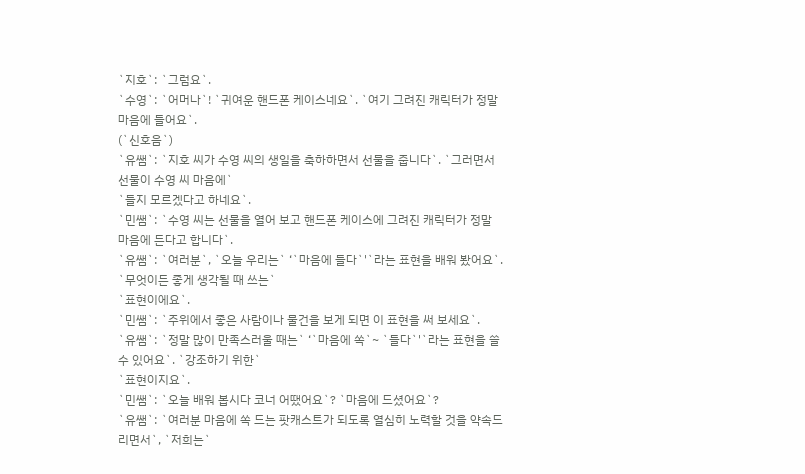`지호`: `그럼요`.
`수영`: `어머나`! `귀여운 핸드폰 케이스네요`. `여기 그려진 캐릭터가 정말 마음에 들어요`.
(`신호음`)
`유쌤`: `지호 씨가 수영 씨의 생일을 축하하면서 선물을 줍니다`. `그러면서 선물이 수영 씨 마음에`
`들지 모르겠다고 하네요`.
`민쌤`: `수영 씨는 선물을 열어 보고 핸드폰 케이스에 그려진 캐릭터가 정말 마음에 든다고 합니다`.
`유쌤`: `여러분`, `오늘 우리는` ‘`마음에 들다`'`라는 표현을 배워 봤어요`. `무엇이든 좋게 생각될 때 쓰는`
`표현이에요`.
`민쌤`: `주위에서 좋은 사람이나 물건을 보게 되면 이 표현을 써 보세요`.
`유쌤`: `정말 많이 만족스러울 때는` ‘`마음에 쏙`~ `들다`'`라는 표현을 쓸 수 있어요`. `강조하기 위한`
`표현이지요`.
`민쌤`: `오늘 배워 봅시다 코너 어땠어요`? `마음에 드셨어요`?
`유쌤`: `여러분 마음에 쏙 드는 팟캐스트가 되도록 열심히 노력할 것을 약속드리면서`, `저희는`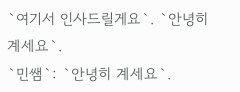`여기서 인사드릴게요`. `안녕히 계세요`.
`민쌤`: `안녕히 계세요`.